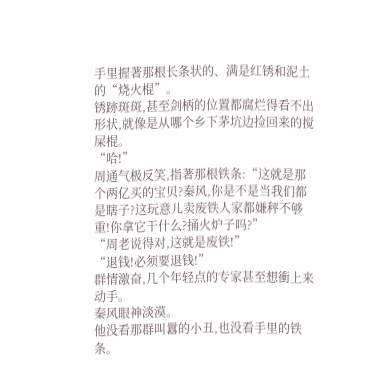手里握著那根长条状的、满是红锈和泥土的“烧火棍”。
锈跡斑斑,甚至剑柄的位置都腐烂得看不出形状,就像是从哪个乡下茅坑边捡回来的搅屎棍。
“哈!”
周通气极反笑,指著那根铁条:“这就是那个两亿买的宝贝?秦风,你是不是当我们都是瞎子?这玩意儿卖废铁人家都嫌秤不够重!你拿它干什么?捅火炉子吗?”
“周老说得对,这就是废铁!”
“退钱!必须要退钱!”
群情激奋,几个年轻点的专家甚至想衝上来动手。
秦风眼神淡漠。
他没看那群叫囂的小丑,也没看手里的铁条。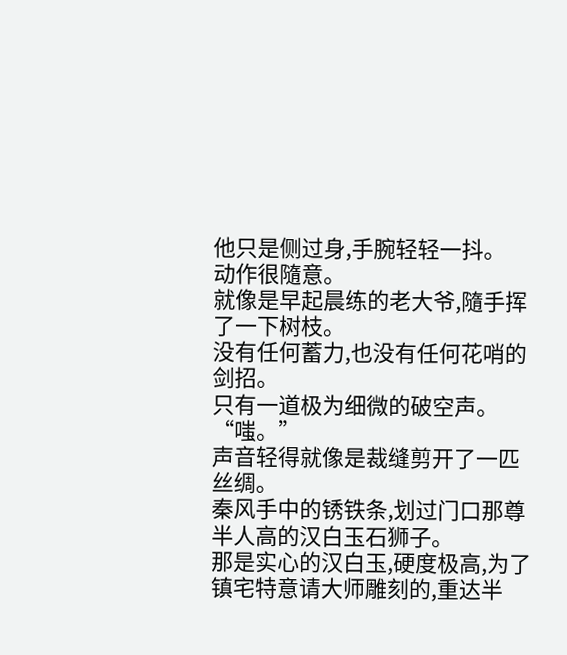他只是侧过身,手腕轻轻一抖。
动作很隨意。
就像是早起晨练的老大爷,隨手挥了一下树枝。
没有任何蓄力,也没有任何花哨的剑招。
只有一道极为细微的破空声。
“嗤。”
声音轻得就像是裁缝剪开了一匹丝绸。
秦风手中的锈铁条,划过门口那尊半人高的汉白玉石狮子。
那是实心的汉白玉,硬度极高,为了镇宅特意请大师雕刻的,重达半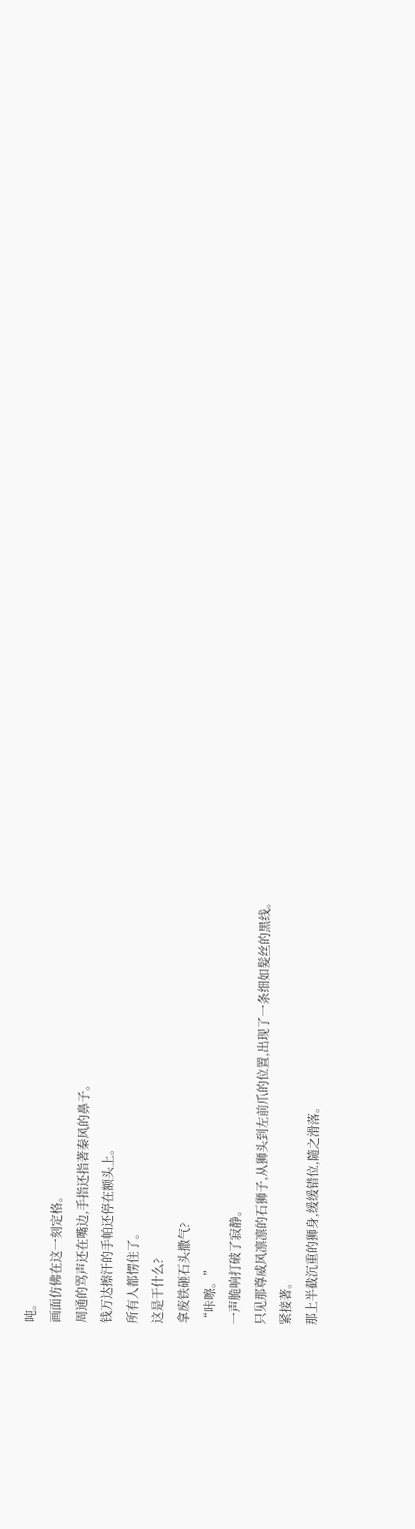吨。
画面仿佛在这一刻定格。
周通的骂声还在嘴边,手指还指著秦风的鼻子。
钱万达擦汗的手帕还停在额头上。
所有人都愣住了。
这是干什么?
拿废铁砸石头撒气?
“咔嚓。”
一声脆响打破了寂静。
只见那尊威风凛凛的石狮子,从狮头到左前爪的位置,出现了一条细如髮丝的黑线。
紧接著。
那上半截沉重的狮身,缓缓错位,隨之滑落。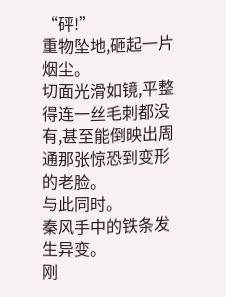“砰!”
重物坠地,砸起一片烟尘。
切面光滑如镜,平整得连一丝毛刺都没有,甚至能倒映出周通那张惊恐到变形的老脸。
与此同时。
秦风手中的铁条发生异变。
刚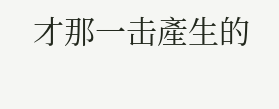才那一击產生的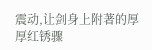震动,让剑身上附著的厚厚红锈骤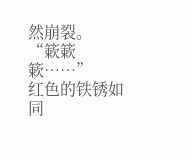然崩裂。
“簌簌簌……”
红色的铁锈如同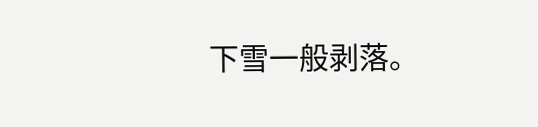下雪一般剥落。